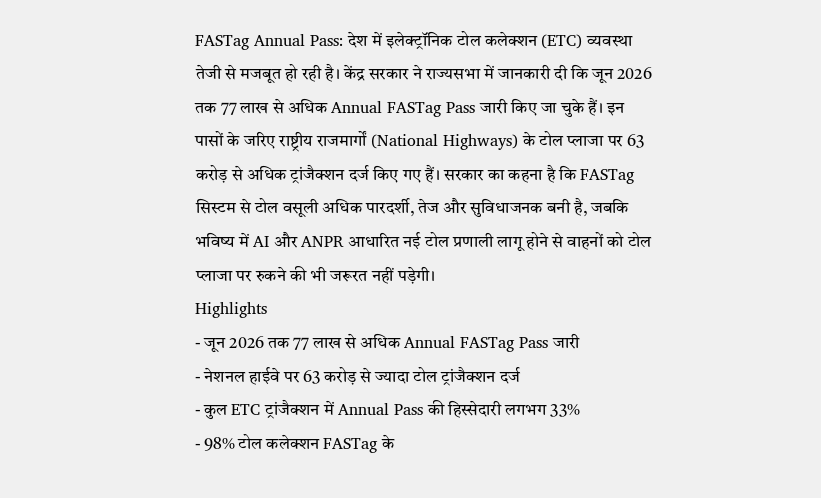FASTag Annual Pass: देश में इलेक्ट्रॉनिक टोल कलेक्शन (ETC) व्यवस्था तेजी से मजबूत हो रही है। केंद्र सरकार ने राज्यसभा में जानकारी दी कि जून 2026 तक 77 लाख से अधिक Annual FASTag Pass जारी किए जा चुके हैं। इन पासों के जरिए राष्ट्रीय राजमार्गों (National Highways) के टोल प्लाजा पर 63 करोड़ से अधिक ट्रांजैक्शन दर्ज किए गए हैं। सरकार का कहना है कि FASTag सिस्टम से टोल वसूली अधिक पारदर्शी, तेज और सुविधाजनक बनी है, जबकि भविष्य में AI और ANPR आधारित नई टोल प्रणाली लागू होने से वाहनों को टोल प्लाजा पर रुकने की भी जरूरत नहीं पड़ेगी।
Highlights
- जून 2026 तक 77 लाख से अधिक Annual FASTag Pass जारी
- नेशनल हाईवे पर 63 करोड़ से ज्यादा टोल ट्रांजैक्शन दर्ज
- कुल ETC ट्रांजैक्शन में Annual Pass की हिस्सेदारी लगभग 33%
- 98% टोल कलेक्शन FASTag के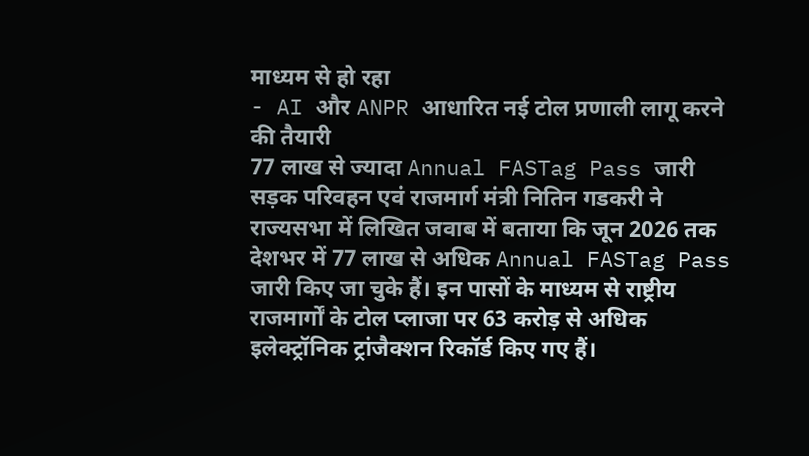माध्यम से हो रहा
- AI और ANPR आधारित नई टोल प्रणाली लागू करने की तैयारी
77 लाख से ज्यादा Annual FASTag Pass जारी
सड़क परिवहन एवं राजमार्ग मंत्री नितिन गडकरी ने राज्यसभा में लिखित जवाब में बताया कि जून 2026 तक देशभर में 77 लाख से अधिक Annual FASTag Pass जारी किए जा चुके हैं। इन पासों के माध्यम से राष्ट्रीय राजमार्गों के टोल प्लाजा पर 63 करोड़ से अधिक इलेक्ट्रॉनिक ट्रांजैक्शन रिकॉर्ड किए गए हैं।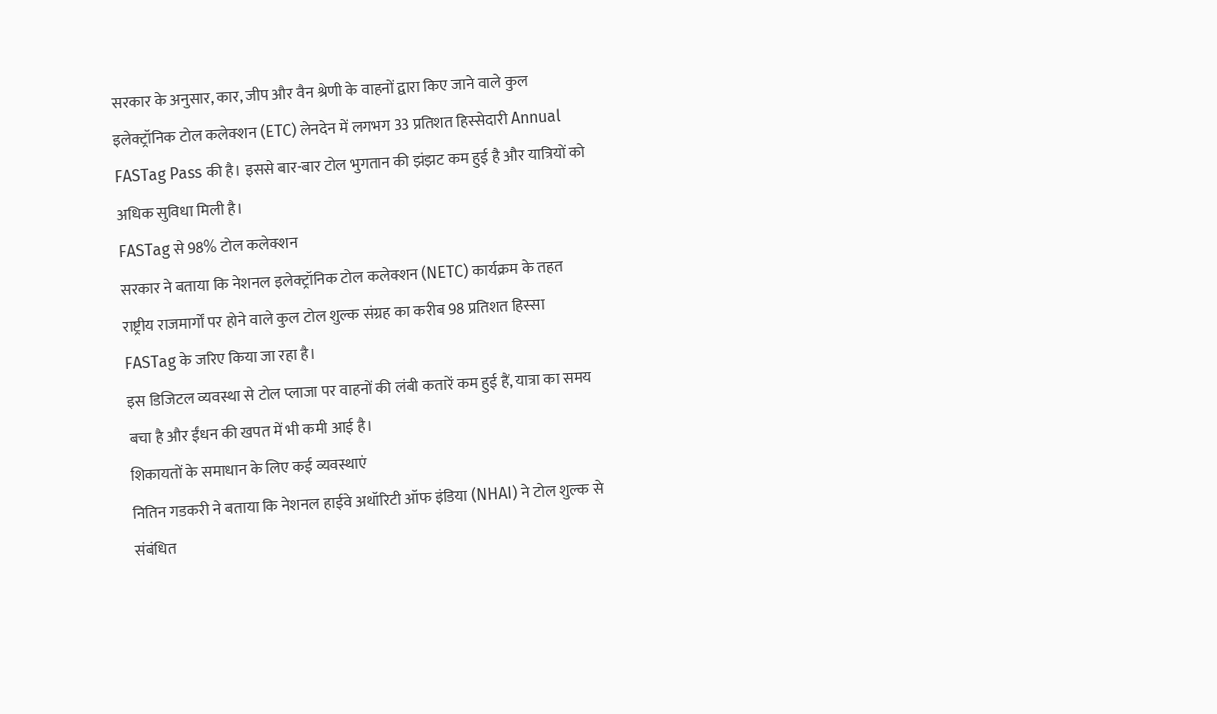सरकार के अनुसार, कार, जीप और वैन श्रेणी के वाहनों द्वारा किए जाने वाले कुल इलेक्ट्रॉनिक टोल कलेक्शन (ETC) लेनदेन में लगभग 33 प्रतिशत हिस्सेदारी Annual FASTag Pass की है। इससे बार-बार टोल भुगतान की झंझट कम हुई है और यात्रियों को अधिक सुविधा मिली है।
FASTag से 98% टोल कलेक्शन
सरकार ने बताया कि नेशनल इलेक्ट्रॉनिक टोल कलेक्शन (NETC) कार्यक्रम के तहत राष्ट्रीय राजमार्गों पर होने वाले कुल टोल शुल्क संग्रह का करीब 98 प्रतिशत हिस्सा FASTag के जरिए किया जा रहा है।
इस डिजिटल व्यवस्था से टोल प्लाजा पर वाहनों की लंबी कतारें कम हुई हैं, यात्रा का समय बचा है और ईंधन की खपत में भी कमी आई है।
शिकायतों के समाधान के लिए कई व्यवस्थाएं
नितिन गडकरी ने बताया कि नेशनल हाईवे अथॉरिटी ऑफ इंडिया (NHAI) ने टोल शुल्क से संबंधित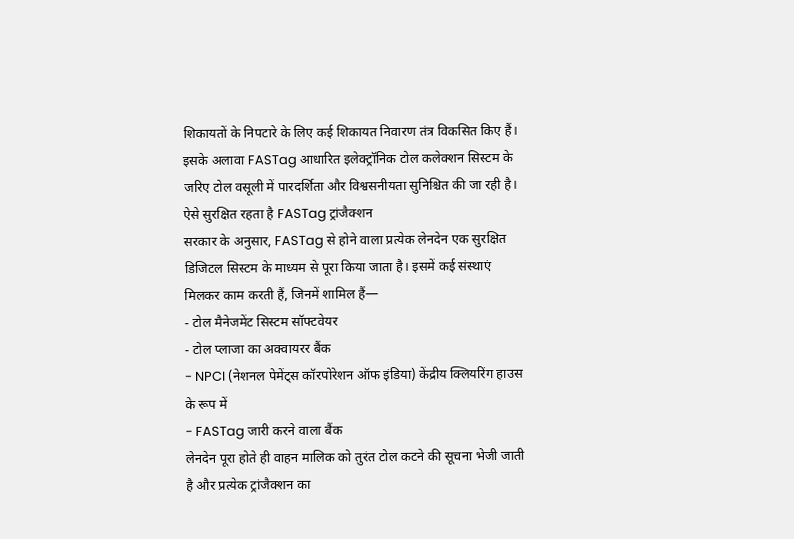शिकायतों के निपटारे के लिए कई शिकायत निवारण तंत्र विकसित किए हैं।
इसके अलावा FASTag आधारित इलेक्ट्रॉनिक टोल कलेक्शन सिस्टम के जरिए टोल वसूली में पारदर्शिता और विश्वसनीयता सुनिश्चित की जा रही है।
ऐसे सुरक्षित रहता है FASTag ट्रांजैक्शन
सरकार के अनुसार, FASTag से होने वाला प्रत्येक लेनदेन एक सुरक्षित डिजिटल सिस्टम के माध्यम से पूरा किया जाता है। इसमें कई संस्थाएं मिलकर काम करती हैं, जिनमें शामिल हैं—
- टोल मैनेजमेंट सिस्टम सॉफ्टवेयर
- टोल प्लाजा का अक्वायरर बैंक
- NPCI (नेशनल पेमेंट्स कॉरपोरेशन ऑफ इंडिया) केंद्रीय क्लियरिंग हाउस के रूप में
- FASTag जारी करने वाला बैंक
लेनदेन पूरा होते ही वाहन मालिक को तुरंत टोल कटने की सूचना भेजी जाती है और प्रत्येक ट्रांजैक्शन का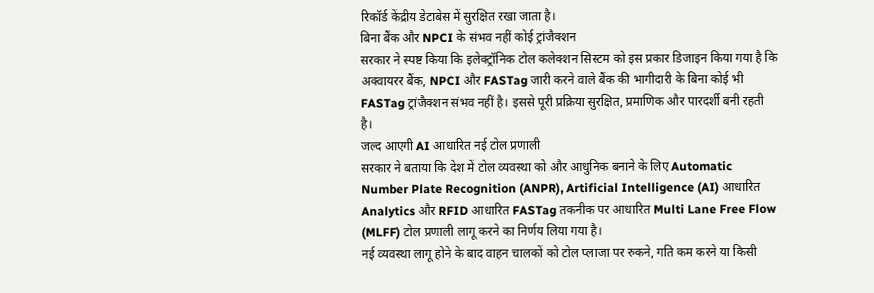रिकॉर्ड केंद्रीय डेटाबेस में सुरक्षित रखा जाता है।
बिना बैंक और NPCI के संभव नहीं कोई ट्रांजैक्शन
सरकार ने स्पष्ट किया कि इलेक्ट्रॉनिक टोल कलेक्शन सिस्टम को इस प्रकार डिजाइन किया गया है कि अक्वायरर बैंक, NPCI और FASTag जारी करने वाले बैंक की भागीदारी के बिना कोई भी FASTag ट्रांजैक्शन संभव नहीं है। इससे पूरी प्रक्रिया सुरक्षित, प्रमाणिक और पारदर्शी बनी रहती है।
जल्द आएगी AI आधारित नई टोल प्रणाली
सरकार ने बताया कि देश में टोल व्यवस्था को और आधुनिक बनाने के लिए Automatic Number Plate Recognition (ANPR), Artificial Intelligence (AI) आधारित Analytics और RFID आधारित FASTag तकनीक पर आधारित Multi Lane Free Flow (MLFF) टोल प्रणाली लागू करने का निर्णय लिया गया है।
नई व्यवस्था लागू होने के बाद वाहन चालकों को टोल प्लाजा पर रुकने, गति कम करने या किसी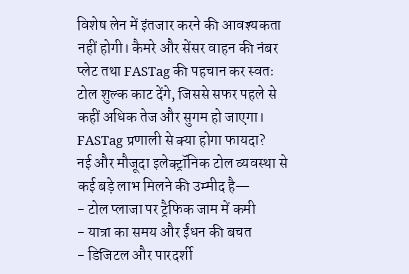विशेष लेन में इंतजार करने की आवश्यकता नहीं होगी। कैमरे और सेंसर वाहन की नंबर प्लेट तथा FASTag की पहचान कर स्वतः टोल शुल्क काट देंगे, जिससे सफर पहले से कहीं अधिक तेज और सुगम हो जाएगा।
FASTag प्रणाली से क्या होगा फायदा?
नई और मौजूदा इलेक्ट्रॉनिक टोल व्यवस्था से कई बड़े लाभ मिलने की उम्मीद है—
- टोल प्लाजा पर ट्रैफिक जाम में कमी
- यात्रा का समय और ईंधन की बचत
- डिजिटल और पारदर्शी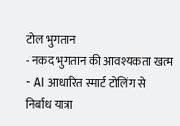टोल भुगतान
- नकद भुगतान की आवश्यकता खत्म
- AI आधारित स्मार्ट टोलिंग से निर्बाध यात्रा